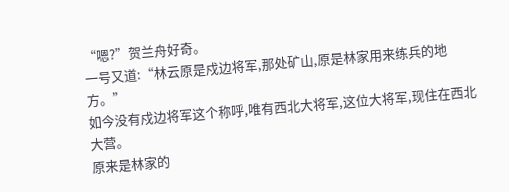“嗯?”贺兰舟好奇。
一号又道:“林云原是戍边将军,那处矿山,原是林家用来练兵的地方。”
如今没有戍边将军这个称呼,唯有西北大将军,这位大将军,现住在西北大营。
原来是林家的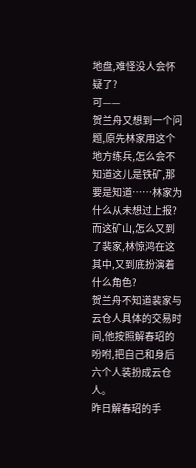地盘,难怪没人会怀疑了?
可——
贺兰舟又想到一个问题,原先林家用这个地方练兵,怎么会不知道这儿是铁矿,那要是知道……林家为什么从未想过上报?
而这矿山,怎么又到了裴家,林惊鸿在这其中,又到底扮演着什么角色?
贺兰舟不知道裴家与云仓人具体的交易时间,他按照解春玿的吩咐,把自己和身后六个人装扮成云仓人。
昨日解春玿的手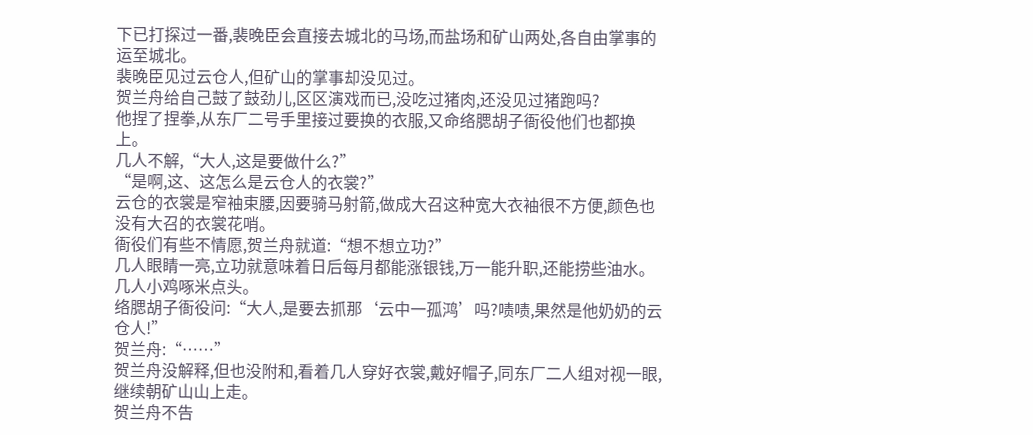下已打探过一番,裴晚臣会直接去城北的马场,而盐场和矿山两处,各自由掌事的运至城北。
裴晚臣见过云仓人,但矿山的掌事却没见过。
贺兰舟给自己鼓了鼓劲儿,区区演戏而已,没吃过猪肉,还没见过猪跑吗?
他捏了捏拳,从东厂二号手里接过要换的衣服,又命络腮胡子衙役他们也都换上。
几人不解,“大人,这是要做什么?”
“是啊,这、这怎么是云仓人的衣裳?”
云仓的衣裳是窄袖束腰,因要骑马射箭,做成大召这种宽大衣袖很不方便,颜色也没有大召的衣裳花哨。
衙役们有些不情愿,贺兰舟就道:“想不想立功?”
几人眼睛一亮,立功就意味着日后每月都能涨银钱,万一能升职,还能捞些油水。
几人小鸡啄米点头。
络腮胡子衙役问:“大人,是要去抓那‘云中一孤鸿’吗?啧啧,果然是他奶奶的云仓人!”
贺兰舟:“……”
贺兰舟没解释,但也没附和,看着几人穿好衣裳,戴好帽子,同东厂二人组对视一眼,继续朝矿山山上走。
贺兰舟不告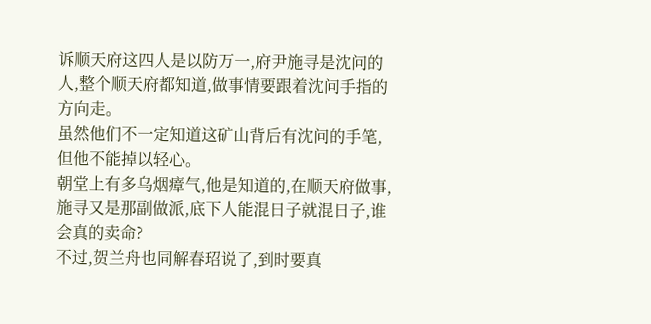诉顺天府这四人是以防万一,府尹施寻是沈问的人,整个顺天府都知道,做事情要跟着沈问手指的方向走。
虽然他们不一定知道这矿山背后有沈问的手笔,但他不能掉以轻心。
朝堂上有多乌烟瘴气,他是知道的,在顺天府做事,施寻又是那副做派,底下人能混日子就混日子,谁会真的卖命?
不过,贺兰舟也同解春玿说了,到时要真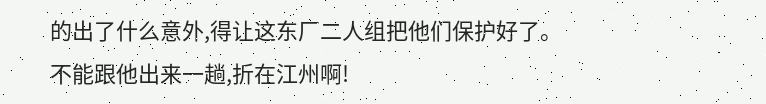的出了什么意外,得让这东厂二人组把他们保护好了。
不能跟他出来一趟,折在江州啊!